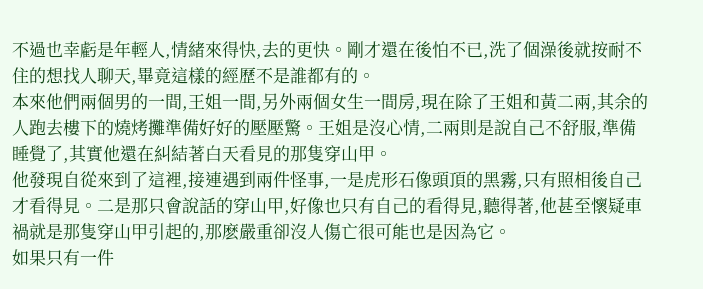不過也幸虧是年輕人,情緒來得快,去的更快。剛才還在後怕不已,洗了個澡後就按耐不住的想找人聊天,畢竟這樣的經歷不是誰都有的。
本來他們兩個男的一間,王姐一間,另外兩個女生一間房,現在除了王姐和黃二兩,其余的人跑去樓下的燒烤攤準備好好的壓壓驚。王姐是沒心情,二兩則是說自己不舒服,準備睡覺了,其實他還在糾結著白天看見的那隻穿山甲。
他發現自從來到了這裡,接連遇到兩件怪事,一是虎形石像頭頂的黑霧,只有照相後自己才看得見。二是那只會說話的穿山甲,好像也只有自己的看得見,聽得著,他甚至懷疑車禍就是那隻穿山甲引起的,那麽嚴重卻沒人傷亡很可能也是因為它。
如果只有一件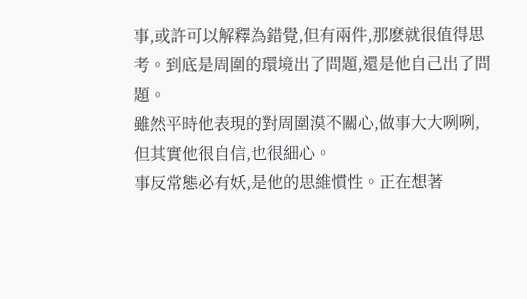事,或許可以解釋為錯覺,但有兩件,那麽就很值得思考。到底是周圍的環境出了問題,還是他自己出了問題。
雖然平時他表現的對周圍漠不關心,做事大大咧咧,但其實他很自信,也很細心。
事反常態必有妖,是他的思維慣性。正在想著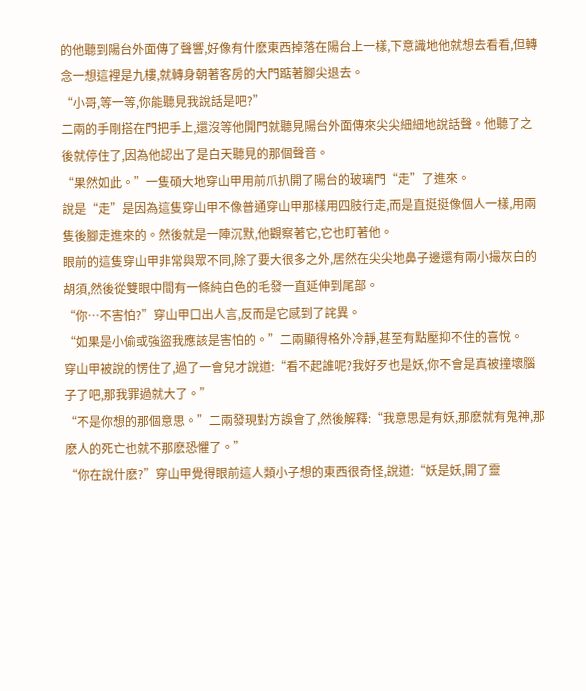的他聽到陽台外面傳了聲響,好像有什麽東西掉落在陽台上一樣,下意識地他就想去看看,但轉念一想這裡是九樓,就轉身朝著客房的大門踮著腳尖退去。
“小哥,等一等,你能聽見我說話是吧?”
二兩的手剛搭在門把手上,還沒等他開門就聽見陽台外面傳來尖尖細細地說話聲。他聽了之後就停住了,因為他認出了是白天聽見的那個聲音。
“果然如此。”一隻碩大地穿山甲用前爪扒開了陽台的玻璃門“走”了進來。
說是“走”是因為這隻穿山甲不像普通穿山甲那樣用四肢行走,而是直挺挺像個人一樣,用兩隻後腳走進來的。然後就是一陣沉默,他觀察著它,它也盯著他。
眼前的這隻穿山甲非常與眾不同,除了要大很多之外,居然在尖尖地鼻子邊還有兩小撮灰白的胡須,然後從雙眼中間有一條純白色的毛發一直延伸到尾部。
“你…不害怕?”穿山甲口出人言,反而是它感到了詫異。
“如果是小偷或強盜我應該是害怕的。”二兩顯得格外冷靜,甚至有點壓抑不住的喜悅。
穿山甲被說的愣住了,過了一會兒才說道:“看不起誰呢?我好歹也是妖,你不會是真被撞壞腦子了吧,那我罪過就大了。”
“不是你想的那個意思。”二兩發現對方誤會了,然後解釋:“我意思是有妖,那麽就有鬼神,那麽人的死亡也就不那麽恐懼了。”
“你在說什麽?”穿山甲覺得眼前這人類小子想的東西很奇怪,說道:“妖是妖,開了靈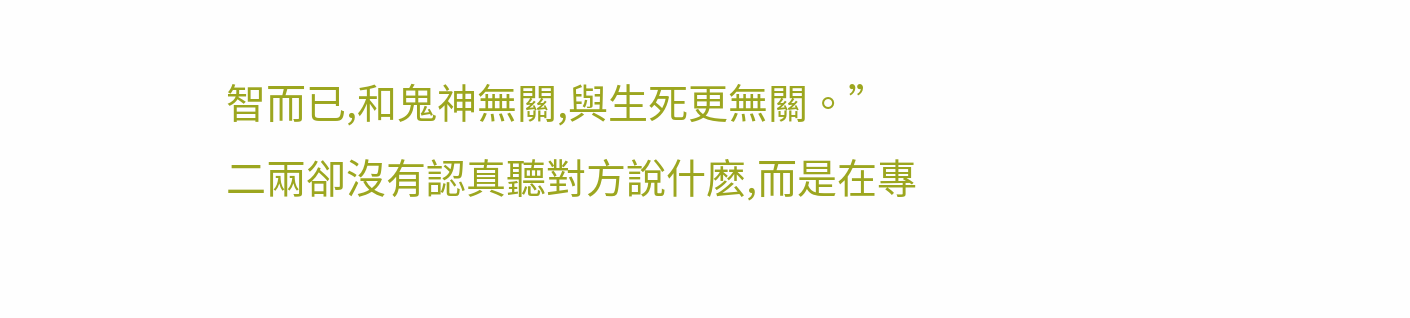智而已,和鬼神無關,與生死更無關。”
二兩卻沒有認真聽對方說什麽,而是在專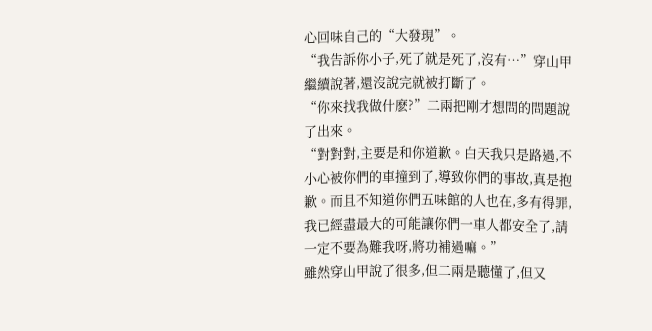心回味自己的“大發現”。
“我告訴你小子,死了就是死了,沒有…”穿山甲繼續說著,還沒說完就被打斷了。
“你來找我做什麽?”二兩把剛才想問的問題說了出來。
“對對對,主要是和你道歉。白天我只是路過,不小心被你們的車撞到了,導致你們的事故,真是抱歉。而且不知道你們五味館的人也在,多有得罪,我已經盡最大的可能讓你們一車人都安全了,請一定不要為難我呀,將功補過嘛。”
雖然穿山甲說了很多,但二兩是聽懂了,但又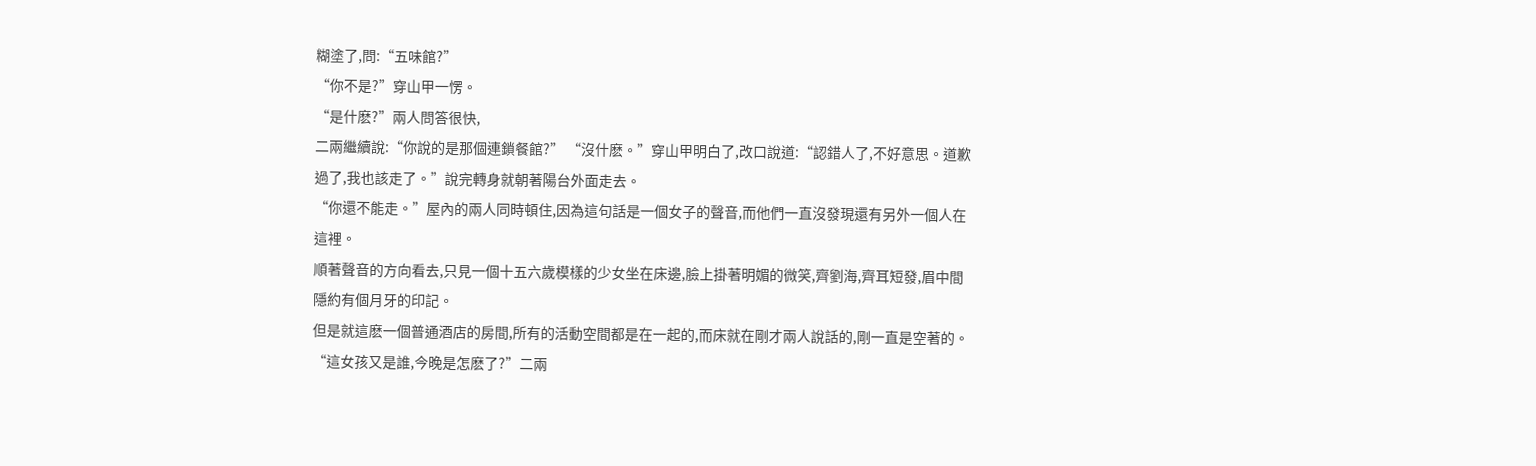糊塗了,問:“五味館?”
“你不是?”穿山甲一愣。
“是什麽?”兩人問答很快,
二兩繼續說:“你說的是那個連鎖餐館?” “沒什麽。”穿山甲明白了,改口說道:“認錯人了,不好意思。道歉過了,我也該走了。”說完轉身就朝著陽台外面走去。
“你還不能走。”屋內的兩人同時頓住,因為這句話是一個女子的聲音,而他們一直沒發現還有另外一個人在這裡。
順著聲音的方向看去,只見一個十五六歲模樣的少女坐在床邊,臉上掛著明媚的微笑,齊劉海,齊耳短發,眉中間隱約有個月牙的印記。
但是就這麽一個普通酒店的房間,所有的活動空間都是在一起的,而床就在剛才兩人說話的,剛一直是空著的。
“這女孩又是誰,今晚是怎麽了?”二兩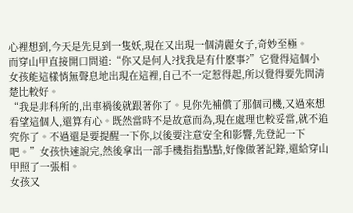心裡想到,今天是先見到一隻妖,現在又出現一個清麗女子,奇妙至極。
而穿山甲直接開口問道:“你又是何人?找我是有什麽事?”它覺得這個小女孩能這樣悄無聲息地出現在這裡,自己不一定惹得起,所以覺得要先問清楚比較好。
“我是非科所的,出車禍後就跟著你了。見你先補償了那個司機,又過來想看望這個人,還算有心。既然當時不是故意而為,現在處理也較妥當,就不追究你了。不過還是要提醒一下你,以後要注意安全和影響,先登記一下吧。”女孩快速說完,然後拿出一部手機指指點點,好像做著記錄,還給穿山甲照了一張相。
女孩又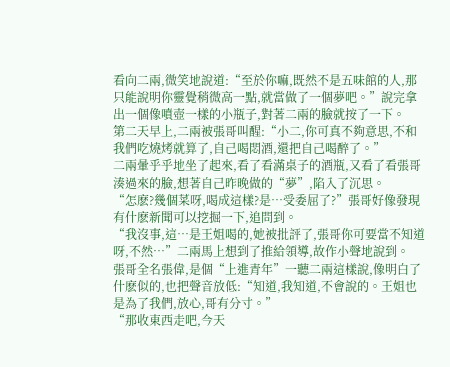看向二兩,微笑地說道:“至於你嘛,既然不是五味館的人,那只能說明你靈覺稍微高一點,就當做了一個夢吧。”說完拿出一個像噴壺一樣的小瓶子,對著二兩的臉就按了一下。
第二天早上,二兩被張哥叫醒:“小二,你可真不夠意思,不和我們吃燒烤就算了,自己喝悶酒,還把自己喝醉了。”
二兩暈乎乎地坐了起來,看了看滿桌子的酒瓶,又看了看張哥湊過來的臉,想著自己昨晚做的“夢”,陷入了沉思。
“怎麽?幾個菜呀,喝成這樣?是…受委屈了?”張哥好像發現有什麽新聞可以挖掘一下,追問到。
“我沒事,這…是王姐喝的,她被批評了,張哥你可要當不知道呀,不然…”二兩馬上想到了推給領導,故作小聲地說到。
張哥全名張偉,是個“上進青年”一聽二兩這樣說,像明白了什麽似的,也把聲音放低:“知道,我知道,不會說的。王姐也是為了我們,放心,哥有分寸。”
“那收東西走吧,今天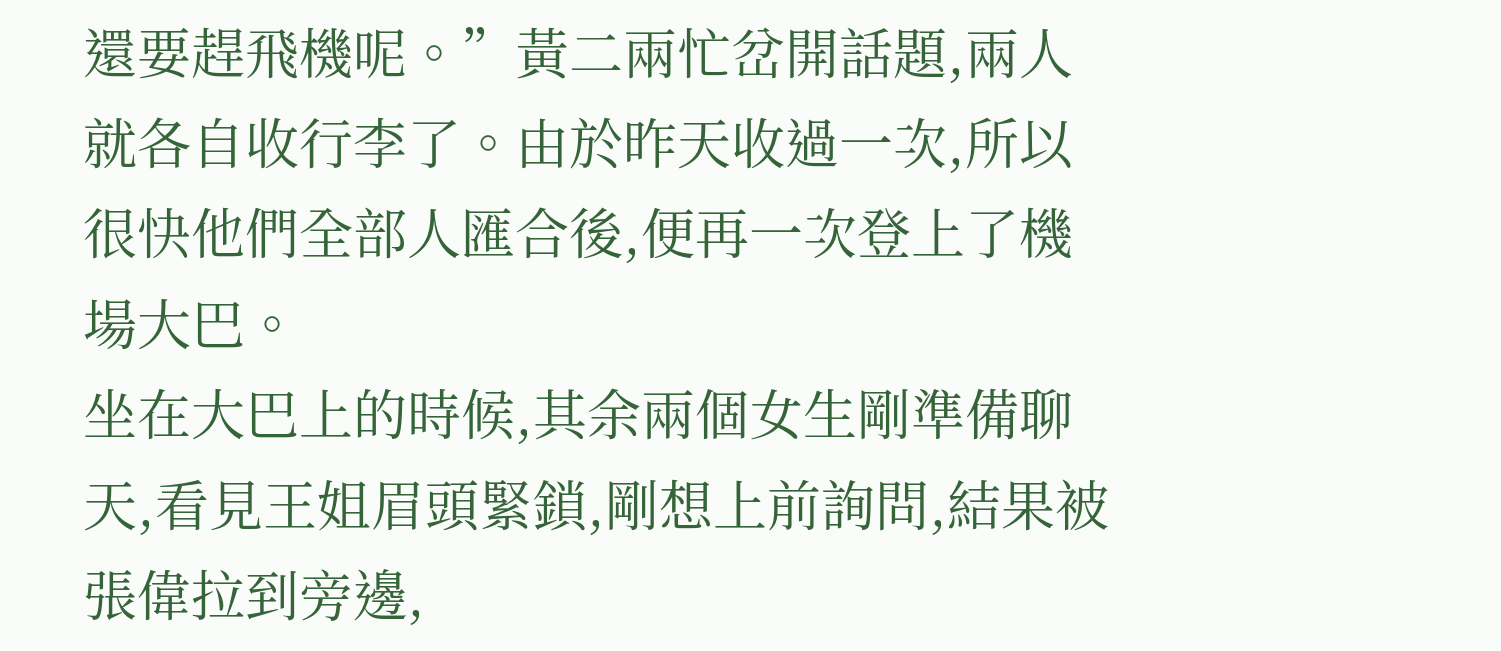還要趕飛機呢。”黃二兩忙岔開話題,兩人就各自收行李了。由於昨天收過一次,所以很快他們全部人匯合後,便再一次登上了機場大巴。
坐在大巴上的時候,其余兩個女生剛準備聊天,看見王姐眉頭緊鎖,剛想上前詢問,結果被張偉拉到旁邊,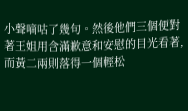小聲嘀咕了幾句。然後他們三個便對著王姐用含滿歉意和安慰的目光看著,而黃二兩則落得一個輕松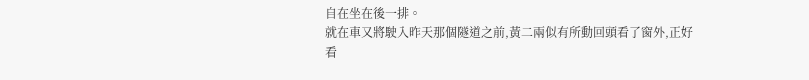自在坐在後一排。
就在車又將駛入昨天那個隧道之前,黃二兩似有所動回頭看了窗外,正好看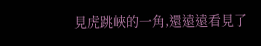見虎跳峽的一角,還遠遠看見了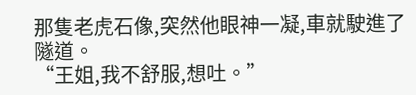那隻老虎石像,突然他眼神一凝,車就駛進了隧道。
“王姐,我不舒服,想吐。”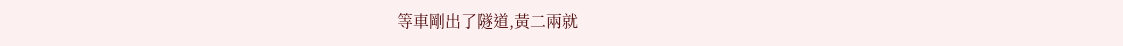等車剛出了隧道,黃二兩就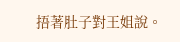捂著肚子對王姐說。